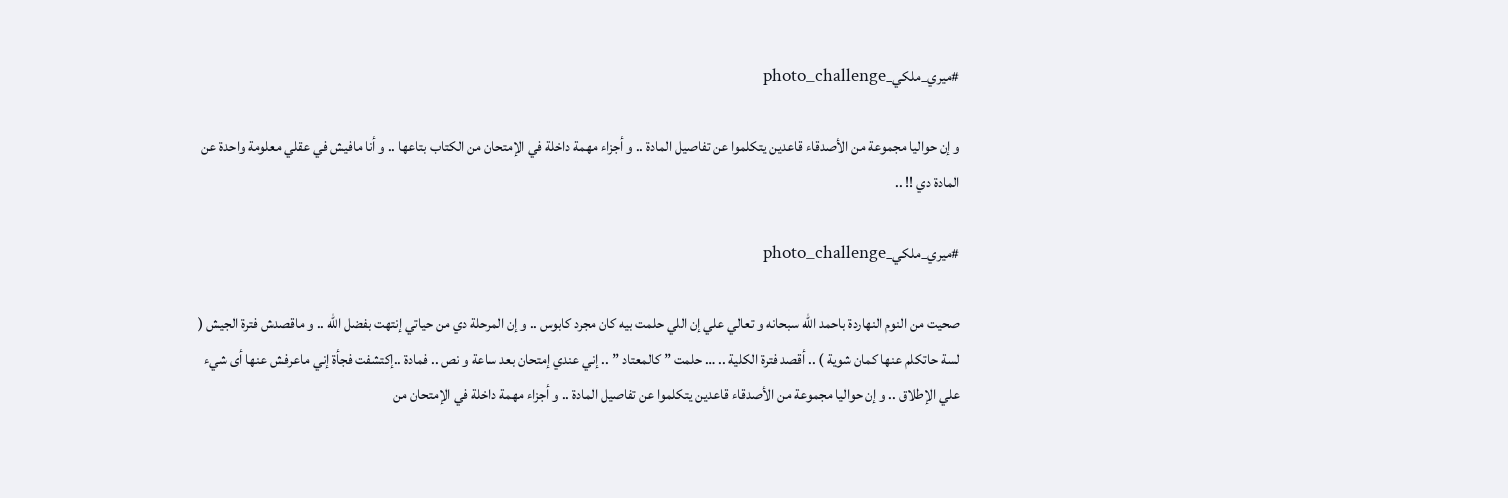#ميري_ملكي_photo_challenge

و إن حواليا مجموعة من الأصدقاء قاعدين يتكلموا عن تفاصيل المادة .. و أجزاء مهمة داخلة في الإمتحان من الكتاب بتاعها .. و أنا مافيش في عقلي معلومة واحدة عن المادة دي !! ..

#ميري_ملكي_photo_challenge

صحيت من النوم النهاردة باحمد الله سبحانه و تعالي علي إن اللي حلمت بيه كان مجرد كابوس .. و إن المرحلة دي من حياتي إنتهت بفضل الله .. و ماقصدش فترة الجيش ( لسة حاتكلم عنها كمان شوية ) .. أقصد فترة الكلية .. … حلمت ” كالمعتاد ” .. إني عندي إمتحان بعد ساعة و نص .. فمادة ..إكتشفت فجأة إني ماعرفش عنها أى شيء علي الإطلاق .. و إن حواليا مجموعة من الأصدقاء قاعدين يتكلموا عن تفاصيل المادة .. و أجزاء مهمة داخلة في الإمتحان من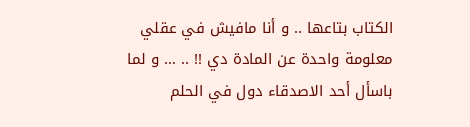الكتاب بتاعها .. و أنا مافيش في عقلي معلومة واحدة عن المادة دي !! .. … و لما باسأل أحد الاصدقاء دول في الحلم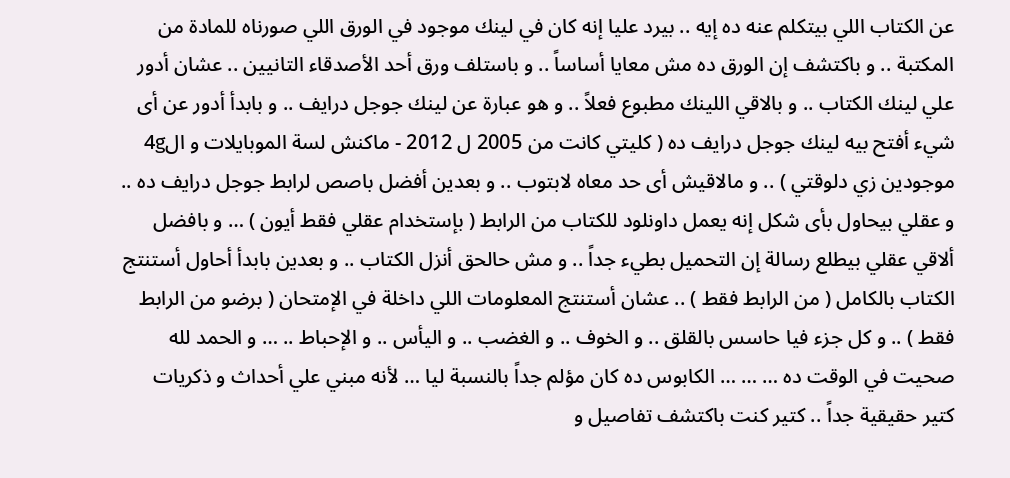عن الكتاب اللي بيتكلم عنه ده إيه .. بيرد عليا إنه كان في لينك موجود في الورق اللي صورناه للمادة من المكتبة .. و باكتشف إن الورق ده مش معايا أساساً .. و باستلف ورق أحد الأصدقاء التانيين .. عشان أدور علي لينك الكتاب .. و بالاقي اللينك مطبوع فعلاً .. و هو عبارة عن لينك جوجل درايف .. و بابدأ أدور عن أى شيء أفتح بيه لينك جوجل درايف ده ( كليتي كانت من 2005 ل 2012 - ماكنش لسة الموبايلات و ال4g موجودين زي دلوقتي ) .. و مالاقيش أى حد معاه لابتوب .. و بعدين أفضل باصص لرابط جوجل درايف ده .. و عقلي بيحاول بأى شكل إنه يعمل داونلود للكتاب من الرابط ( بإستخدام عقلي فقط أيون ) … و بافضل ألاقي عقلي بيطلع رسالة إن التحميل بطيء جداً .. و مش حالحق أنزل الكتاب .. و بعدين بابدأ أحاول أستنتج الكتاب بالكامل ( من الرابط فقط ) .. عشان أستنتج المعلومات اللي داخلة في الإمتحان ( برضو من الرابط فقط ) .. و كل جزء فيا حاسس بالقلق .. و الخوف .. و الغضب .. و اليأس .. و الإحباط .. … و الحمد لله صحيت في الوقت ده … … … الكابوس ده كان مؤلم جداً بالنسبة ليا … لأنه مبني علي أحداث و ذكريات كتير حقيقية جداً .. كتير كنت باكتشف تفاصيل و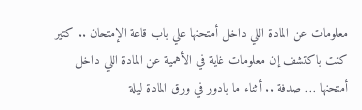معلومات عن المادة اللي داخل أمتحنها علي باب قاعة الإمتحان .. كتير كنت باكتشف إن معلومات غاية في الأهمية عن المادة اللي داخل أمتحنها … صدفة .. أثناء ما بادور في ورق المادة ليلة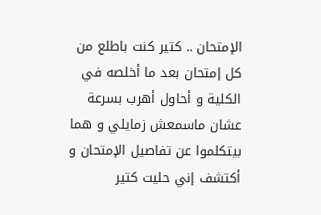الإمتحان .. كتير كنت باطلع من كل إمتحان بعد ما أخلصه في الكلية و أحاول أهرب بسرعة عشان ماسمعش زمايلي و هما بيتكلموا عن تفاصيل الإمتحان و أكتشف إني حليت كتير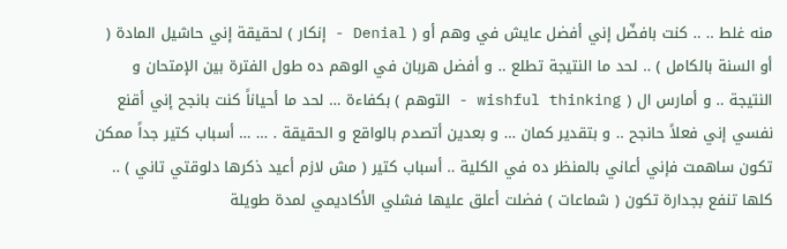منه غلط .. .. كنت بافضّل إني أفضل عايش في وهم أو ( Denial - إنكار ) لحقيقة إني حاشيل المادة ( أو السنة بالكامل ) .. لحد ما النتيجة تطلع .. و أفضل هربان في الوهم ده طول الفترة بين الإمتحان و النتيجة .. و أمارس ال ( wishful thinking - التوهم ) بكفاءة … لحد ما أحياناً كنت بانجح إني أقنع نفسي إني فعلاً حانجح .. و بتقدير كمان … و بعدين أتصدم بالواقع و الحقيقة . … … أسباب كتير جداً ممكن تكون ساهمت فإني أعاني بالمنظر ده في الكلية .. أسباب كتير ( مش لازم أعيد ذكرها دلوقتي تاني ) .. كلها تنفع بجدارة تكون ( شماعات ) فضلت أعلق عليها فشلي الأكاديمي لمدة طويلة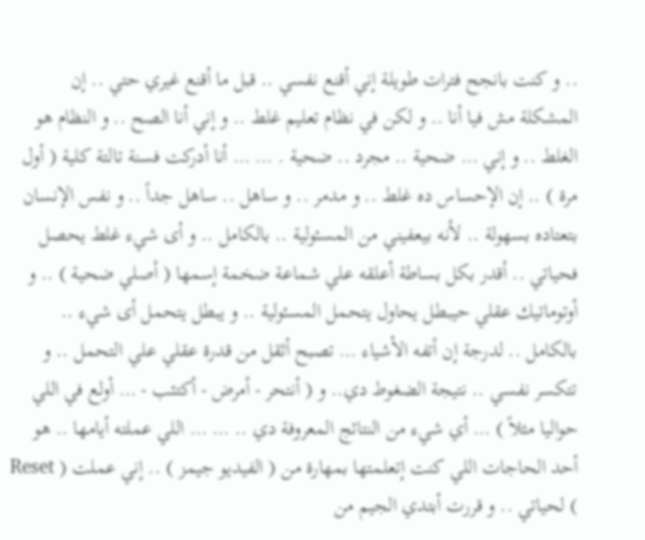.. و كنت بانجح فترات طويلة إني أقنع نفسي .. قبل ما أقنع غيري حتي .. إن المشكلة مش فيا أنا .. و لكن في نظام تعليم غلط .. و إني أنا الصح .. و النظام هو الغلط .. و إني … ضحية .. مجرد .. ضحية . … … أنا أدركت فسنة تالتة كلية ( أول مرة ) .. إن الإحساس ده غلط .. و مدمر .. و ساهل .. ساهل جداً .. و نفس الإنسان بتعتاده بسهولة .. لأنه بيعفيني من المسئولية .. بالكامل .. و أى شيء غلط يحصل فحياتي .. أقدر بكل بساطة أعلقه علي شماعة ضخمة إسمها ( أصلي ضحية ) .. و أوتوماتيك عقلي حيبطل يحاول يتحمل المسئولية .. و يبطل يتحمل أى شيء .. بالكامل .. لدرجة إن أتفه الأشياء … تصبح أثقل من قدرة عقلي علي التحمل .. و تتكسر نفسي .. نتيجة الضغوط دي.. و ( أنتحر - أمرض - أكتئب - … أولع في اللي حواليا مثلاً ) … أي شيء من النتائج المعروفة دي .. … … اللي عملته أيامها .. هو أحد الحاجات اللي كنت إتعلمتها بمهارة من ( الفيديو جيمز ) .. إني عملت ( Reset ) لحياتي .. و قررت أبتدي الجيم من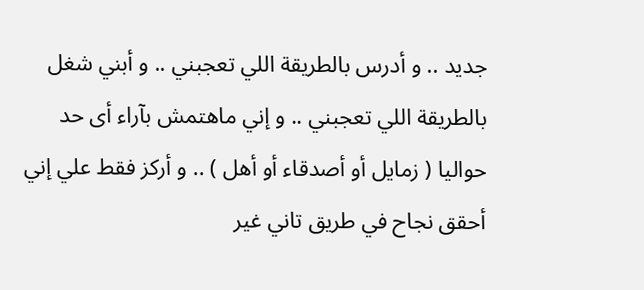جديد .. و أدرس بالطريقة اللي تعجبني .. و أبني شغل بالطريقة اللي تعجبني .. و إني ماهتمش بآراء أى حد حواليا ( زمايل أو أصدقاء أو أهل ) .. و أركز فقط علي إني أحقق نجاح في طريق تاني غير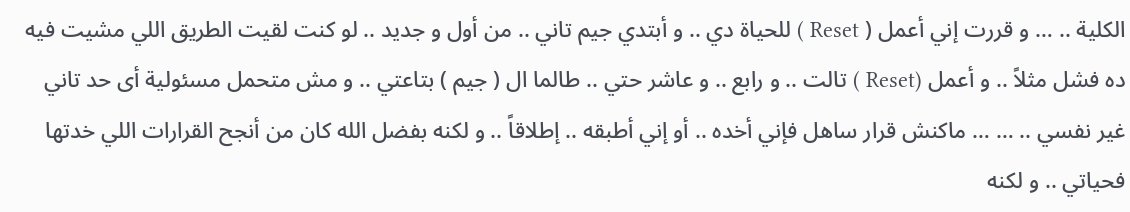الكلية .. … و قررت إني أعمل ( Reset ) للحياة دي .. و أبتدي جيم تاني .. من أول و جديد .. لو كنت لقيت الطريق اللي مشيت فيه ده فشل مثلاً .. و أعمل (Reset ) تالت .. و رابع .. و عاشر حتي .. طالما ال ( جيم ) بتاعتي .. و مش متحمل مسئولية أى حد تاني غير نفسي .. … … ماكنش قرار ساهل فإني أخده .. أو إني أطبقه .. إطلاقاً .. و لكنه بفضل الله كان من أنجح القرارات اللي خدتها فحياتي .. و لكنه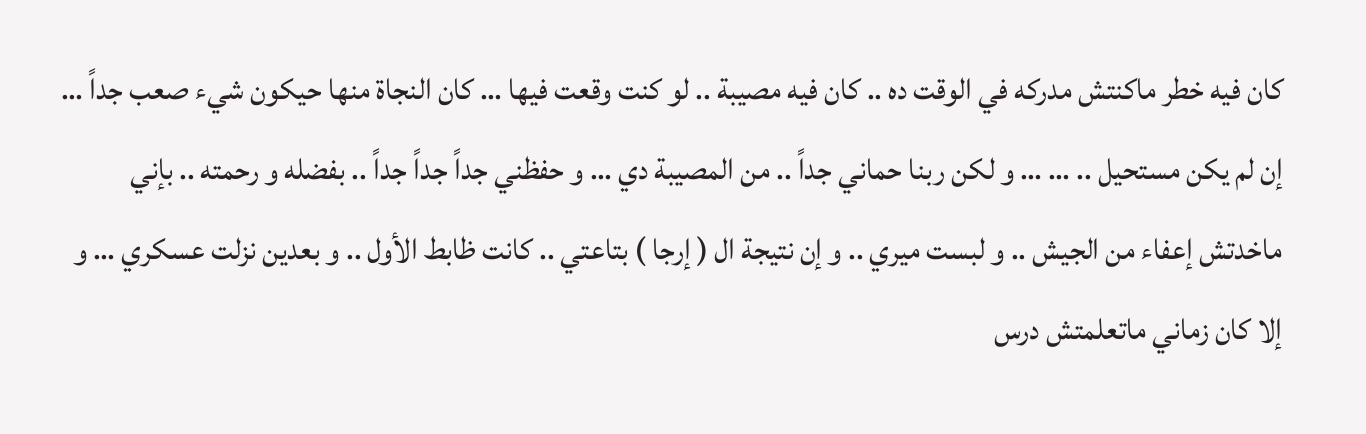كان فيه خطر ماكنتش مدركه في الوقت ده .. كان فيه مصيبة .. لو كنت وقعت فيها … كان النجاة منها حيكون شيء صعب جداً … إن لم يكن مستحيل .. … … و لكن ربنا حماني جداً .. من المصيبة دي … و حفظني جداً جداً جداً .. بفضله و رحمته .. بإني ماخدتش إعفاء من الجيش .. و لبست ميري .. و إن نتيجة ال ( إرجا ) بتاعتي .. كانت ظابط الأول .. و بعدين نزلت عسكري … و إلا كان زماني ماتعلمتش درس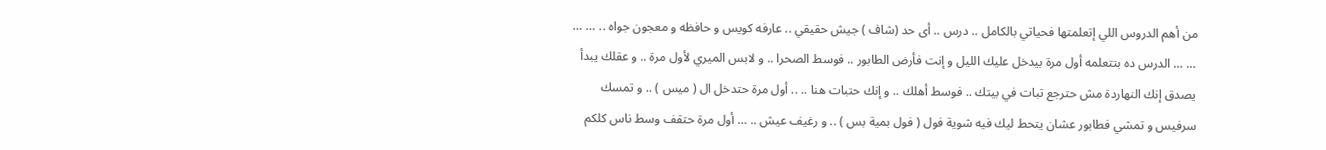من أهم الدروس اللي إتعلمتها فحياتي بالكامل .. درس .. أى حد (شاف ) جيش حقيقي .. عارفه كويس و حافظه و معجون جواه .. … … … … الدرس ده بتتعلمه أول مرة بيدخل عليك الليل و إنت فأرض الطابور .. فوسط الصحرا .. و لابس الميري لأول مرة .. و عقلك يبدأ يصدق إنك النهاردة مش حترجع تبات في بيتك .. فوسط أهلك .. و إنك حتبات هنا .. .. أول مرة حتدخل ال ( ميس ) .. و تمسك سرفيس و تمشي فطابور عشان يتحط ليك فيه شوية فول ( فول بمية بس ) .. و رغيف عيش .. … أول مرة حتقف وسط ناس كلكم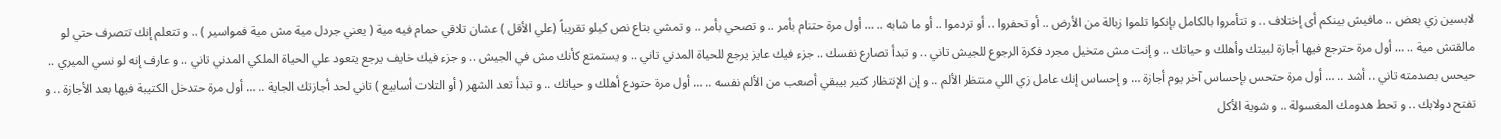لابسين زي بعض .. مافيش بينكم أى إختلاف .. و تتأمروا بالكامل بإنكوا تلموا زبالة من الأرض .. أو تحفروا .. أو تردموا .. أو ما شابه .. … أول مرة حتنام بأمر .. و تصحي بأمر .. و تمشي بتاع نص كيلو تقريباً (علي الأقل ) عشان تلاقي حمام فيه مية ( يعني جردل مية مش مية فمواسير ) .. و تتعلم إنك تتصرف حتي لو مالقتش مية .. … أول مرة حترجع فيها أجازة لبيتك وأهلك و حياتك .. و إنت مش متخيل مجرد فكرة الرجوع للجيش تاني .. و تبدأ تصارع نفسك .. جزء فيك عايز يرجع للحياة المدني تاني .. و يستمتع كأنك مش في الجيش .. و جزء فيك خايف يرجع يتعود علي الحياة الملكي المدني تاني .. و عارف إنه لو نسي الميري .. حيحس بصدمته تاني .. أشد .. … أول مرة حتحس بإحساس آخر يوم أجازة … و إحساس إنك عامل زي اللي منتظر الألم .. و إن الإنتظار كتير بيبقي أصعب من الألم نفسه .. … أول مرة حتودع أهلك و حياتك .. و تبدأ تعد الشهر ( أو التلات أسابيع ) تاني لحد أجازتك الجاية .. … أول مرة حتدخل الكتيبة فيها بعد الأجازة .. و تفتح دولابك .. و تحط هدومك المغسولة .. و شوية الأكل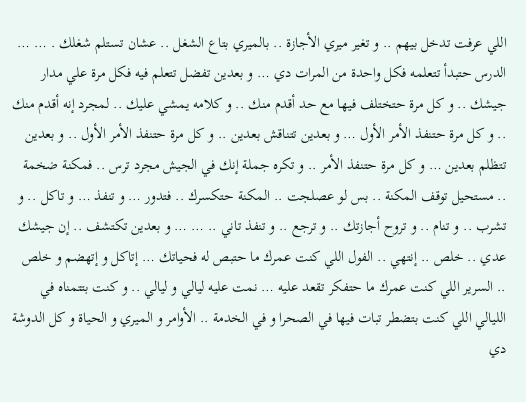اللي عرفت تدخل بيهم .. و تغير ميري الأجازة .. بالميري بتاع الشغل .. عشان تستلم شغلك . … … الدرس حتبدأ تتعلمه فكل واحدة من المرات دي … و بعدين تفضل تتعلم فيه فكل مرة علي مدار جيشك .. و كل مرة حتختلف فيها مع حد أقدم منك .. و كلامه يمشي عليك .. لمجرد إنه أقدم منك .. و كل مرة حتنفذ الأمر الأول … و بعدين تتناقش بعدين .. و كل مرة حتنفذ الأمر الأول .. و بعدين تتظلم بعدين … و كل مرة حتنفذ الأمر .. و تكره جملة إنك في الجيش مجرد ترس .. فمكنة ضخمة .. مستحيل توقف المكنة .. بس لو عصلجت .. المكنة حتكسرك .. فتدور … و تنفذ … و تاكل .. و تشرب .. و تنام .. و تروح أجازتك .. و ترجع .. و تنفذ تاني .. … … و بعدين تكتشف .. إن جيشك عدي .. خلص .. إنتهي .. الفول اللي كنت عمرك ما حتبص له فحياتك … إتاكل و إتهضم و خلص .. السرير اللي كنت عمرك ما حتفكر تقعد عليه … نمت عليه ليالي و ليالي .. و كنت بتتمناه في الليالي اللي كنت بتضطر تبات فيها في الصحرا و في الخدمة .. الأوامر و الميري و الحياة و كل الدوشة دي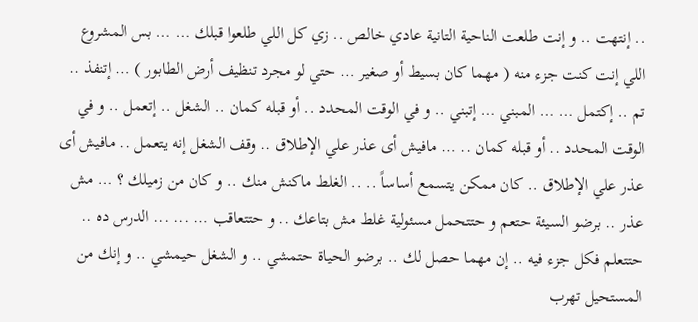.. إنتهت .. و إنت طلعت الناحية التانية عادي خالص .. زي كل اللي طلعوا قبلك … … بس المشروع اللي إنت كنت جزء منه ( مهما كان بسيط أو صغير … حتي لو مجرد تنظيف أرض الطابور ) … إتنفذ .. تم .. إكتمل … … المبني … إتبني .. و في الوقت المحدد .. أو قبله كمان .. الشغل .. إتعمل .. و في الوقت المحدد .. أو قبله كمان .. … مافيش أى عذر علي الإطلاق .. وقف الشغل إنه يتعمل .. مافيش أى عذر علي الإطلاق .. كان ممكن يتسمع أساساً .. .. الغلط ماكنش منك .. و كان من زميلك ؟ … مش عذر .. برضو السيئة حتعم و حتتحمل مسئولية غلط مش بتاعك .. و حتتعاقب … ... ... الدرس ده .. حتتعلم فكل جزء فيه .. إن مهما حصل لك .. برضو الحياة حتمشي .. و الشغل حيمشي .. و إنك من المستحيل تهرب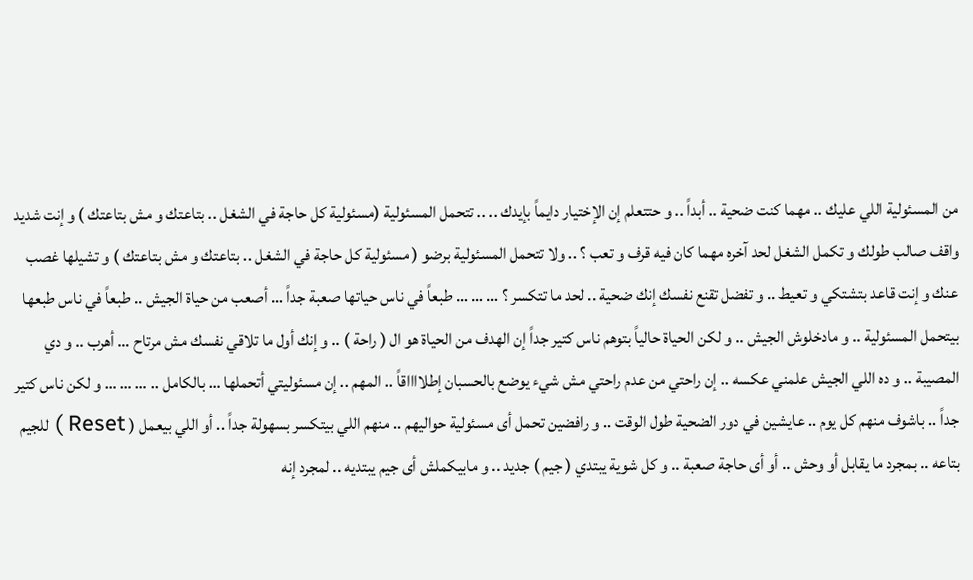من المسئولية اللي عليك .. مهما كنت ضحية .. أبداً .. و حتتعلم إن الإختيار دايماً بإيدك .. .. تتحمل المسئولية (مسئولية كل حاجة في الشغل .. بتاعتك و مش بتاعتك ) و إنت شديد واقف صالب طولك و تكمل الشغل لحد آخره مهما كان فيه قرف و تعب ؟ .. ولا تتحمل المسئولية برضو ( مسئولية كل حاجة في الشغل .. بتاعتك و مش بتاعتك ) و تشيلها غصب عنك و إنت قاعد بتشتكي و تعيط .. و تفضل تقنع نفسك إنك ضحية .. لحد ما تتكسر ؟ … … … طبعاً في ناس حياتها صعبة جداً … أصعب من حياة الجيش .. طبعاً في ناس طبعها بيتحمل المسئولية .. و مادخلوش الجيش .. و لكن الحياة حالياً بتوهم ناس كتير جداً إن الهدف من الحياة هو ال ( راحة ) .. و إنك أول ما تلاقي نفسك مش مرتاح … أهرب .. و دي المصيبة .. و ده اللي الجيش علمني عكسه .. إن راحتي من عدم راحتي مش شيء يوضع بالحسبان إطلااااقاً .. المهم .. إن مسئوليتي أتحملها … بالكامل .. … … … و لكن ناس كتير جداً .. باشوف منهم كل يوم .. عايشين في دور الضحية طول الوقت .. و رافضين تحمل أى مسئولية حواليهم .. منهم اللي بيتكسر بسهولة جداً .. أو اللي بيعمل ( Reset ) للجيم بتاعه .. بمجرد ما يقابل أو وحش .. أو أى حاجة صعبة .. و كل شوية يبتدي ( جيم ) جديد .. و مابيكملش أى جيم يبتديه .. لمجرد إنه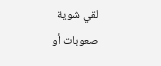لقي شوية صعوبات أو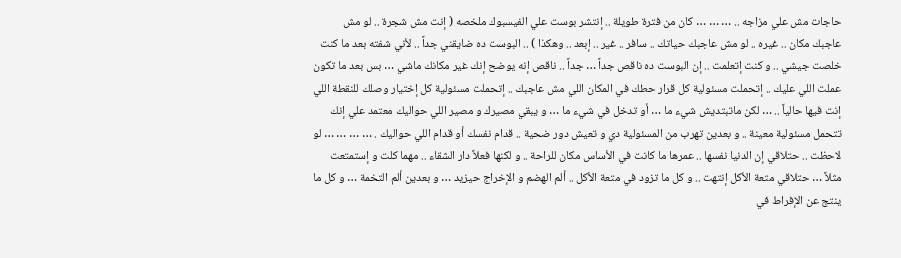حاجات مش علي مزاجه .. … … … كان من فترة طويلة .. إنتشر بوست علي الفيسبوك ملخصه ( إنت مش شجرة .. لو مش عاجبك مكان .. غيره .. لو مش عاجبك حياتك .. سافر .. غير .. إبعد .. وهكذا ) .. البوست ده ضايقني جداً .. لأني شفته بعد ما كنت خلصت جيشي .. و كنت إتعلمت .. إن البوست ده ناقص جداً … جداً .. ناقص إنه يوضح إنك غير مكانك ماشي … بس بعد ما تكون عملت اللي عليك .. إتحملت مسئولية كل قرار حطك في المكان اللي مش عاجبك .. إتحملت مسئولية كل إختيار وصلك للنقطة اللي إنت فيها حالياً .. … لكن ماتبتديش شيء ما … أو تدخل في شيء ما … و يبقي مصيرك و مصير اللي حواليك معتمد علي إنك تتحمل مسئولية معينة .. و بعدين تهرب من المسئولية دي و تعيش دور ضحية .. قدام نفسك أو قدام اللي حواليك . … … … … لو لاحظت .. حتلاقي إن الدنيا نفسها .. عمرها ما كانت في الأساس مكان للراحة .. و لكنها فعلاً دار الشقاء .. مهما كلت و إستمتعت مثلاً … حتلاقي متعة الأكل إنتهت .. و كل ما تزود في متعة الأكل .. ألم الهضم و الإخراج حيزيد … و بعدين ألم التخمة … و كل ما ينتج عن الإفراط في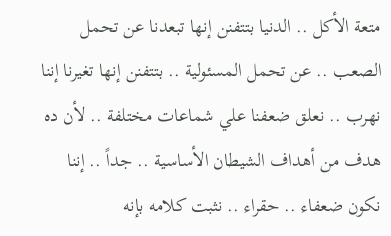متعة الأكل .. الدنيا بتتفنن إنها تبعدنا عن تحمل الصعب .. عن تحمل المسئولية .. بتتفنن إنها تغيرنا إننا نهرب .. نعلق ضعفنا علي شماعات مختلفة .. لأن ده هدف من أهداف الشيطان الأساسية .. جداً .. إننا نكون ضعفاء .. حقراء .. نثبت كلامه بإنه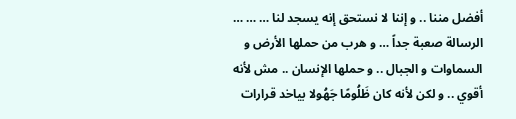أفضل مننا .. و إننا لا نستحق إنه يسجد لنا … … … الرسالة صعبة جداً … و هرب من حملها الأرض و السماوات و الجبال .. و حملها الإنسان .. مش لأنه أقوي .. و لكن لأنه كان ظَلُومًا جَهُولا بياخد قرارات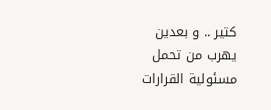كتير .. و بعدين يهرب من تحمل مسئولية القرارات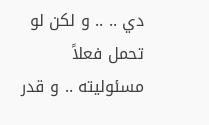دي .. .. و لكن لو تحمل فعلاً مسئوليته .. و قدر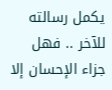يكمل رسالته للآخر .. فهل جزاء الإحسان إلا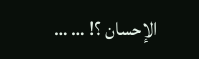الإحسان ؟! … …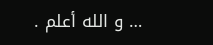… و الله أعلم .